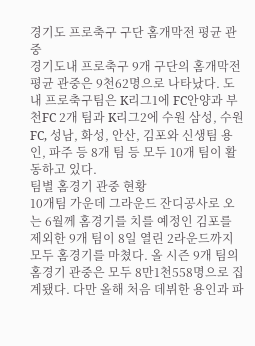경기도 프로축구 구단 홈개막전 평균 관중
경기도내 프로축구 9개 구단의 홈개막전 평균 관중은 9천62명으로 나타났다. 도내 프로축구팀은 K리그1에 FC안양과 부천FC 2개 팀과 K리그2에 수원 삼성, 수원FC, 성남, 화성, 안산, 김포와 신생팀 용인, 파주 등 8개 팀 등 모두 10개 팀이 활동하고 있다.
팀별 홈경기 관중 현황
10개팀 가운데 그라운드 잔디공사로 오는 6월께 홈경기를 치를 예정인 김포를 제외한 9개 팀이 8일 열린 2라운드까지 모두 홈경기를 마쳤다. 올 시즌 9개 팀의 홈경기 관중은 모두 8만1천558명으로 집계됐다. 다만 올해 처음 데뷔한 용인과 파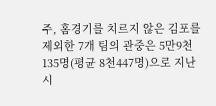주, 홈경기를 치르지 않은 김포를 제외한 7개 팀의 관중은 5만9천135명(평균 8천447명)으로 지난 시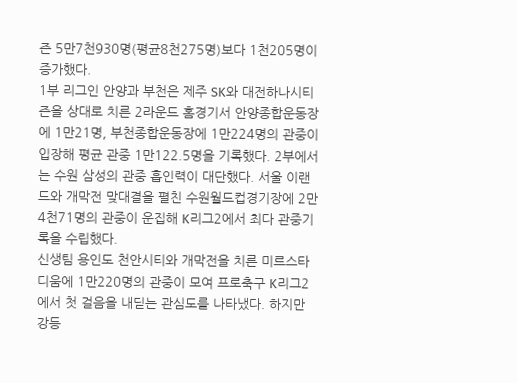즌 5만7천930명(평균8천275명)보다 1천205명이 증가했다.
1부 리그인 안양과 부천은 제주 SK와 대전하나시티즌을 상대로 치른 2라운드 홈경기서 안양종합운동장에 1만21명, 부천종합운동장에 1만224명의 관중이 입장해 평균 관중 1만122.5명을 기록했다. 2부에서는 수원 삼성의 관중 흡인력이 대단했다. 서울 이랜드와 개막전 맞대결을 펼친 수원월드컵경기장에 2만4천71명의 관중이 운집해 K리그2에서 최다 관중기록을 수립했다.
신생팀 용인도 천안시티와 개막전을 치른 미르스타디움에 1만220명의 관중이 모여 프로축구 K리그2에서 첫 걸음을 내딛는 관심도를 나타냈다. 하지만 강등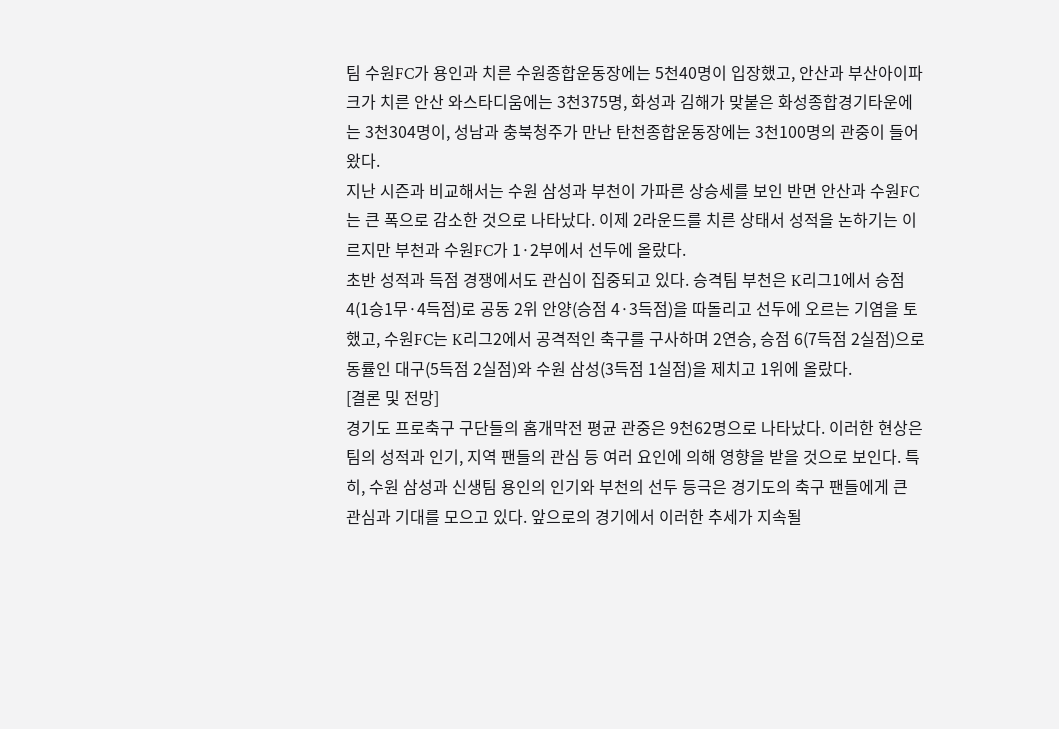팀 수원FC가 용인과 치른 수원종합운동장에는 5천40명이 입장했고, 안산과 부산아이파크가 치른 안산 와스타디움에는 3천375명, 화성과 김해가 맞붙은 화성종합경기타운에는 3천304명이, 성남과 충북청주가 만난 탄천종합운동장에는 3천100명의 관중이 들어왔다.
지난 시즌과 비교해서는 수원 삼성과 부천이 가파른 상승세를 보인 반면 안산과 수원FC는 큰 폭으로 감소한 것으로 나타났다. 이제 2라운드를 치른 상태서 성적을 논하기는 이르지만 부천과 수원FC가 1·2부에서 선두에 올랐다.
초반 성적과 득점 경쟁에서도 관심이 집중되고 있다. 승격팀 부천은 K리그1에서 승점 4(1승1무·4득점)로 공동 2위 안양(승점 4·3득점)을 따돌리고 선두에 오르는 기염을 토했고, 수원FC는 K리그2에서 공격적인 축구를 구사하며 2연승, 승점 6(7득점 2실점)으로 동률인 대구(5득점 2실점)와 수원 삼성(3득점 1실점)을 제치고 1위에 올랐다.
[결론 및 전망]
경기도 프로축구 구단들의 홈개막전 평균 관중은 9천62명으로 나타났다. 이러한 현상은 팀의 성적과 인기, 지역 팬들의 관심 등 여러 요인에 의해 영향을 받을 것으로 보인다. 특히, 수원 삼성과 신생팀 용인의 인기와 부천의 선두 등극은 경기도의 축구 팬들에게 큰 관심과 기대를 모으고 있다. 앞으로의 경기에서 이러한 추세가 지속될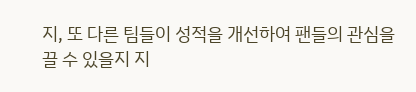지, 또 다른 팀들이 성적을 개선하여 팬들의 관심을 끌 수 있을지 지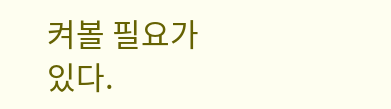켜볼 필요가 있다.